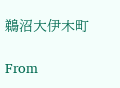鵜沼大伊木町

From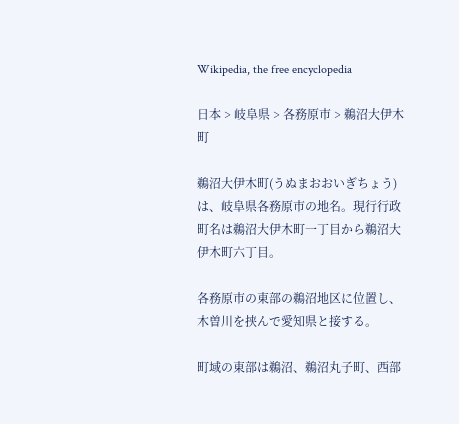Wikipedia, the free encyclopedia

日本 > 岐阜県 > 各務原市 > 鵜沼大伊木町

鵜沼大伊木町(うぬまおおいぎちょう)は、岐阜県各務原市の地名。現行行政町名は鵜沼大伊木町一丁目から鵜沼大伊木町六丁目。

各務原市の東部の鵜沼地区に位置し、木曽川を挟んで愛知県と接する。

町域の東部は鵜沼、鵜沼丸子町、西部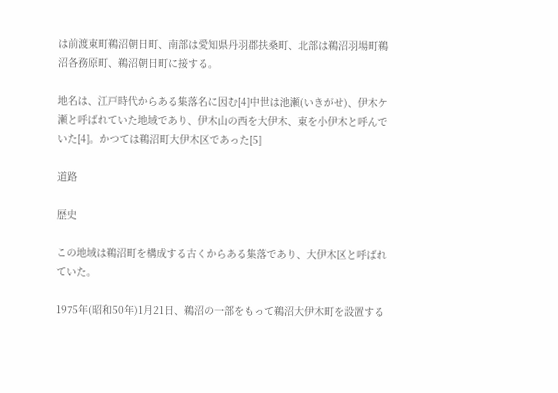は前渡東町鵜沼朝日町、南部は愛知県丹羽郡扶桑町、北部は鵜沼羽場町鵜沼各務原町、鵜沼朝日町に接する。

地名は、江戸時代からある集落名に因む[4]中世は池瀬(いきがせ)、伊木ケ瀬と呼ばれていた地域であり、伊木山の西を大伊木、東を小伊木と呼んでいた[4]。かつては鵜沼町大伊木区であった[5]

道路

歴史

この地域は鵜沼町を構成する古くからある集落であり、大伊木区と呼ばれていた。

1975年(昭和50年)1月21日、鵜沼の一部をもって鵜沼大伊木町を設置する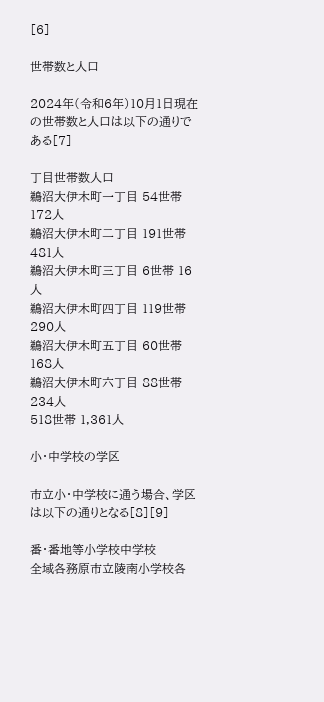[6]

世帯数と人口

2024年(令和6年)10月1日現在の世帯数と人口は以下の通りである[7]

丁目世帯数人口
鵜沼大伊木町一丁目 54世帯 172人
鵜沼大伊木町二丁目 191世帯 481人
鵜沼大伊木町三丁目 6世帯 16人
鵜沼大伊木町四丁目 119世帯 290人
鵜沼大伊木町五丁目 60世帯 168人
鵜沼大伊木町六丁目 88世帯 234人
518世帯 1,361人

小・中学校の学区

市立小・中学校に通う場合、学区は以下の通りとなる[8][9]

番・番地等小学校中学校
全域各務原市立陵南小学校各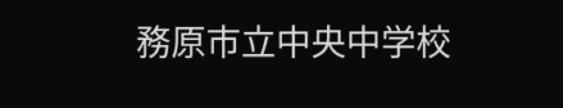務原市立中央中学校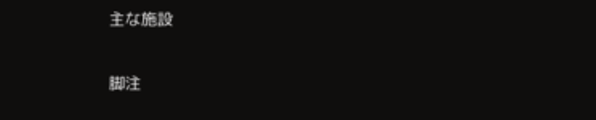主な施設

脚注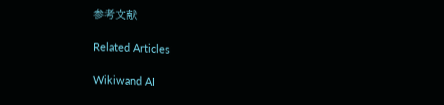参考文献

Related Articles

Wikiwand AI